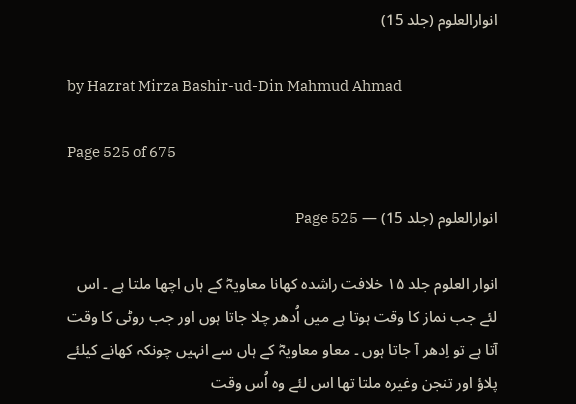انوارالعلوم (جلد 15)

by Hazrat Mirza Bashir-ud-Din Mahmud Ahmad

Page 525 of 675

انوارالعلوم (جلد 15) — Page 525

انوار العلوم جلد ۱۵ خلافت راشده کھانا معاویہؓ کے ہاں اچھا ملتا ہے ۔ اس لئے جب نماز کا وقت ہوتا ہے میں اُدھر چلا جاتا ہوں اور جب روٹی کا وقت آتا ہے تو اِدھر آ جاتا ہوں ۔ معاو معاویہؓ کے ہاں سے انہیں چونکہ کھانے کیلئے پلاؤ اور تنجن وغیرہ ملتا تھا اس لئے وہ اُس وقت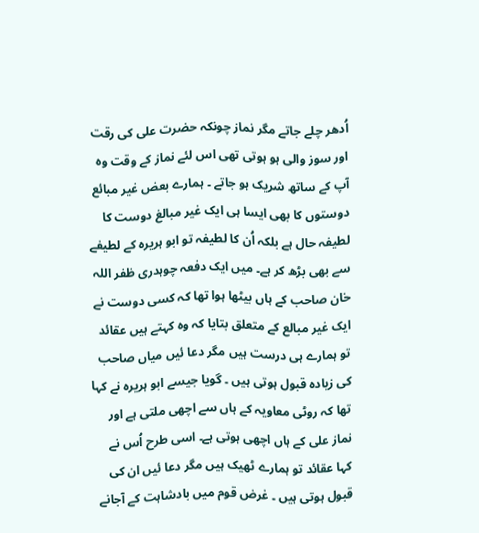اُدھر چلے جاتے مگر نماز چونکہ حضرت علی کی رقت اور سوز والی ہو ہوتی تھی اس لئے نماز کے وقت وہ آپ کے ساتھ شریک ہو جاتے ۔ ہمارے بعض غیر مبائع دوستوں کا بھی ایسا ہی ایک غیر مبالغ دوست کا لطیفہ حال ہے بلکہ اُن کا لطیفہ تو ابو ہریرہ کے لطیفے سے بھی بڑھ کر ہے۔ میں ایک دفعہ چوہدری ظفر اللہ خان صاحب کے ہاں بیٹھا ہوا تھا کہ کسی دوست نے ایک غیر مبالع کے متعلق بتایا کہ وہ کہتے ہیں عقائد تو ہمارے ہی درست ہیں مگر دعا ئیں میاں صاحب کی زیادہ قبول ہوتی ہیں ۔ گویا جیسے ابو ہریرہ نے کہا تھا کہ روٹی معاویہ کے ہاں سے اچھی ملتی ہے اور نماز علی کے ہاں اچھی ہوتی ہے۔ اسی طرح اُس نے کہا عقائد تو ہمارے ٹھیک ہیں مگر دعا ئیں ان کی قبول ہوتی ہیں ۔ غرض قوم میں بادشاہت کے آجانے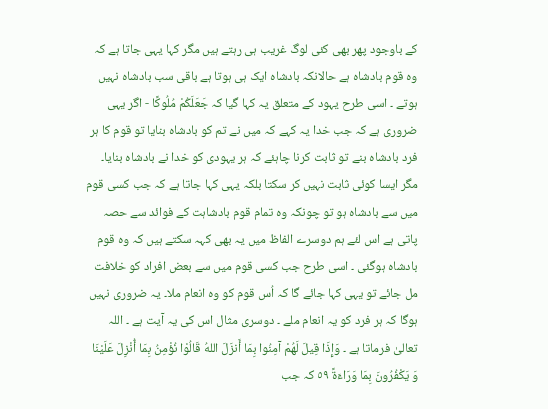کے باوجود پھر بھی کئی لوگ غریب ہی رہتے ہیں مگر کہا یہی جاتا ہے کہ وہ قوم بادشاہ ہے حالانکہ بادشاہ ایک ہی ہوتا ہے باقی سب بادشاہ نہیں ہوتے ۔ اسی طرح یہود کے متعلق یہ کہا گیا کہ جَعَلَكُمْ مُلُوكًا - اگر یہی ضروری ہے کہ جب خدا یہ کہے کہ میں نے تم کو بادشاہ بنایا تو قوم کا ہر فرد بادشاہ بنے تو ثابت کرنا چاہئے کہ ہر یہودی کو خدا نے بادشاہ بنایا۔ مگر ایسا کوئی ثابت نہیں کر سکتا بلکہ یہی کہا جاتا ہے کہ جب کسی قوم میں سے بادشاہ ہو تو چونکہ وہ تمام قوم بادشاہت کے فوائد سے حصہ پاتی ہے اس لئے ہم دوسرے الفاظ میں یہ بھی کہہ سکتے ہیں کہ وہ قوم بادشاہ ہوگئی ۔ اسی طرح جب کسی قوم میں سے بعض افراد کو خلافت مل جائے تو یہی کہا جائے گا کہ اُس قوم کو وہ انعام ملا۔ یہ ضروری نہیں ہوگا کہ ہر فرد کو یہ انعام ملے ۔ دوسری مثال اس کی یہ آیت ہے ۔ اللہ تعالیٰ فرماتا ہے ۔ وَإِذَا قِيلَ لَهُمْ آمِنُوا بِمَا أَنزَلَ اللهُ قَالُوْا نُؤْمِنُ بِمَا أُنْزِلَ عَلَيْنَا وَ يَكْفُرُونَ بِمَا وَرَاءَةً ٥٩ کہ جب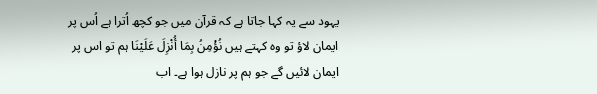یہود سے یہ کہا جاتا ہے کہ قرآن میں جو کچھ اُترا ہے اُس پر ایمان لاؤ تو وہ کہتے ہیں نُؤْمِنُ بِمَا أُنْزِلَ عَلَيْنَا ہم تو اس پر ایمان لائیں گے جو ہم پر نازل ہوا ہے۔ اب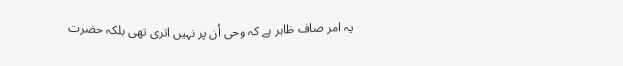یہ امر صاف ظاہر ہے کہ وحی اُن پر نہیں اتری تھی بلکہ حضرت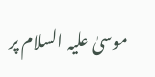موسیٰ علیہ السلام پر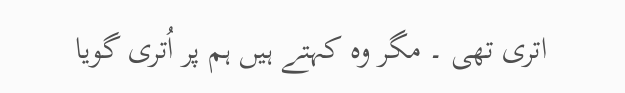اتری تھی ۔ مگر وہ کہتے ہیں ہم پر اُتری گویا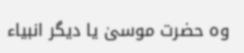وہ حضرت موسیٰ یا دیگر انبیاء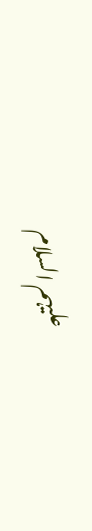علیہم السلام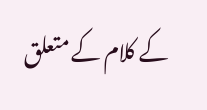کے کلام کے متعلق